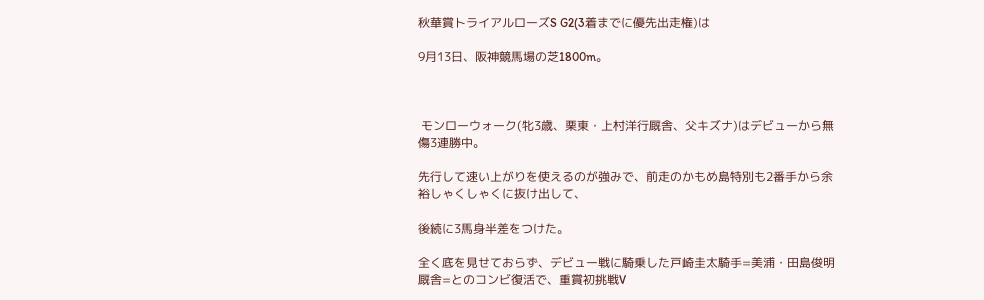秋華賞トライアルローズS G2(3着までに優先出走権)は

9月13日、阪神競馬場の芝1800m。



 モンローウォーク(牝3歳、栗東・上村洋行厩舎、父キズナ)はデビューから無傷3連勝中。

先行して速い上がりを使えるのが強みで、前走のかもめ島特別も2番手から余裕しゃくしゃくに抜け出して、

後続に3馬身半差をつけた。

全く底を見せておらず、デビュー戦に騎乗した戸崎圭太騎手=美浦・田島俊明厩舎=とのコンビ復活で、重賞初挑戦V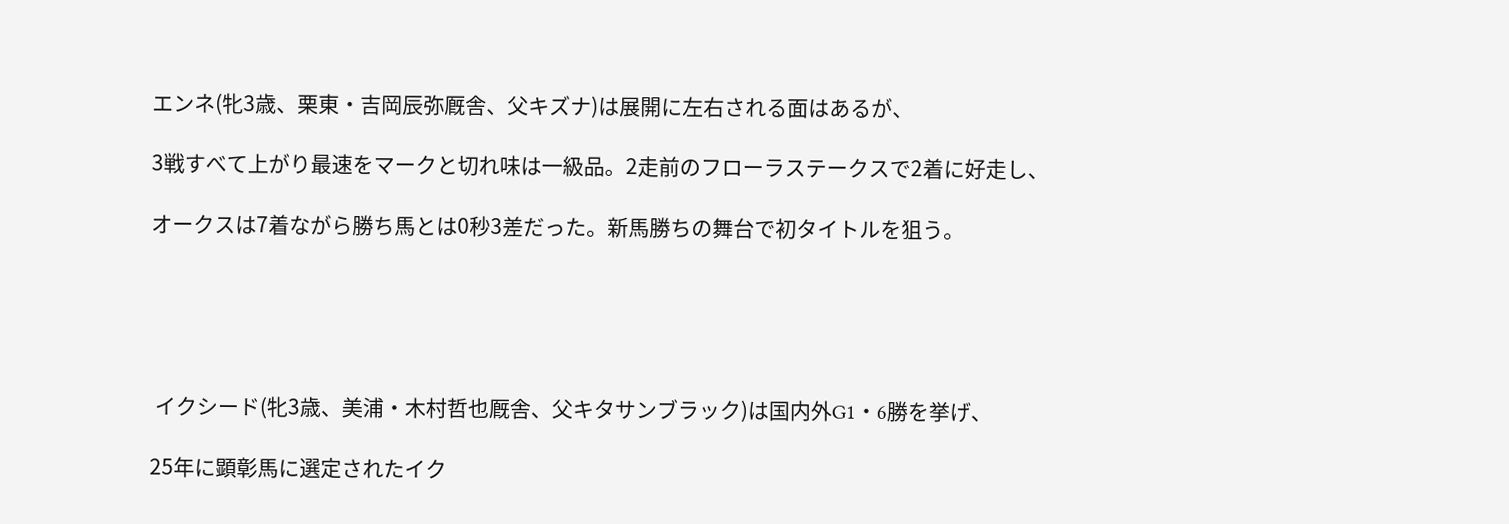エンネ(牝3歳、栗東・吉岡辰弥厩舎、父キズナ)は展開に左右される面はあるが、

3戦すべて上がり最速をマークと切れ味は一級品。2走前のフローラステークスで2着に好走し、

オークスは7着ながら勝ち馬とは0秒3差だった。新馬勝ちの舞台で初タイトルを狙う。





 イクシード(牝3歳、美浦・木村哲也厩舎、父キタサンブラック)は国内外G1・6勝を挙げ、

25年に顕彰馬に選定されたイク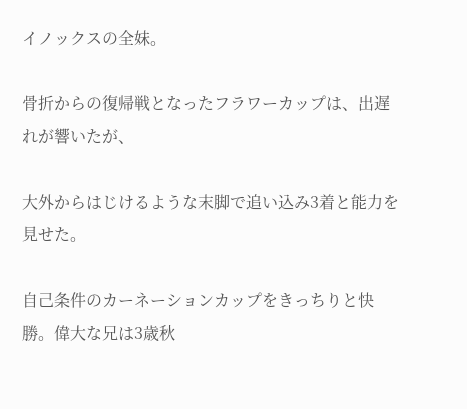イノックスの全妹。

骨折からの復帰戦となったフラワーカップは、出遅れが響いたが、

大外からはじけるような末脚で追い込み3着と能力を見せた。

自己条件のカーネーションカップをきっちりと快勝。偉大な兄は3歳秋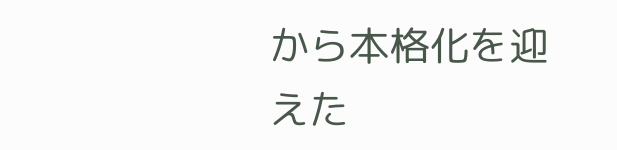から本格化を迎えた